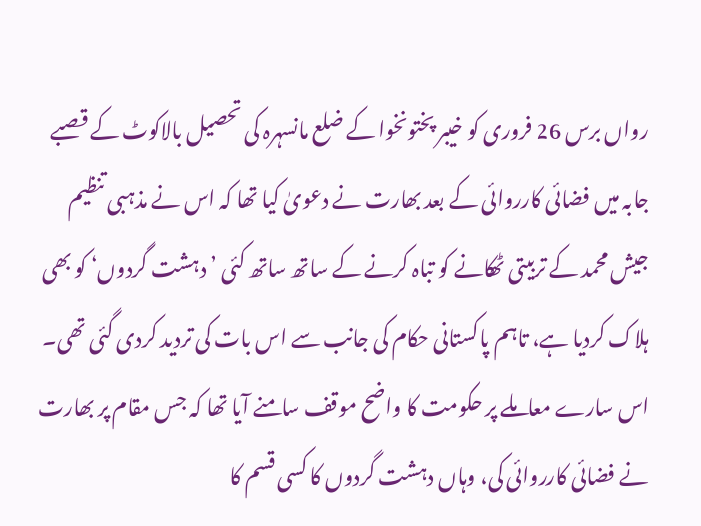رواں برس 26 فروری کو خیبر پختونخوا کے ضلع مانسہرہ کی تحصیل بالاکوٹ کے قصبے جابہ میں فضائی کارروائی کے بعد بھارت نے دعویٰ کیا تھا کہ اس نے مذہبی تنظیم جیش محمد کے تربیتی ٹھکانے کو تباہ کرنے کے ساتھ ساتھ کئی ’دہشت گردوں‘ کو بھی ہلاک کردیا ہے، تاہم پاکستانی حکام کی جانب سے اس بات کی تردید کردی گئی تھی۔
اس سارے معاملے پر حکومت کا واضح موقف سامنے آیا تھا کہ جس مقام پر بھارت نے فضائی کارروائی کی، وہاں دہشت گردوں کا کسی قسم کا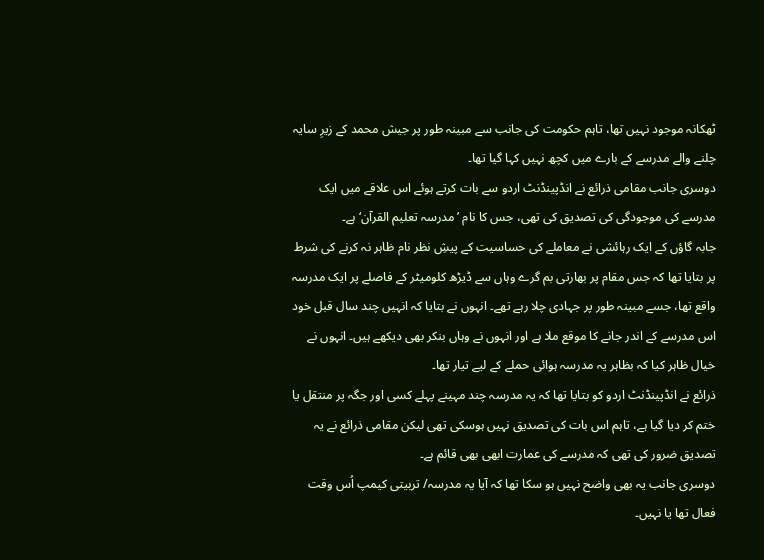ٹھکانہ موجود نہیں تھا، تاہم حکومت کی جانب سے مبینہ طور پر جیش محمد کے زیرِ سایہ چلنے والے مدرسے کے بارے میں کچھ نہیں کہا گیا تھا۔
دوسری جانب مقامی ذرائع نے انڈپینڈنٹ اردو سے بات کرتے ہوئے اس علاقے میں ایک مدرسے کی موجودگی کی تصدیق کی تھی، جس کا نام ’مدرسہ تعلیم القرآن‘ ہے۔
جابہ گاؤں کے ایک رہائشی نے معاملے کی حساسیت کے پیشِ نظر نام ظاہر نہ کرنے کی شرط پر بتایا تھا کہ جس مقام پر بھارتی بم گرے وہاں سے ڈیڑھ کلومیٹر کے فاصلے پر ایک مدرسہ واقع تھا، جسے مبینہ طور پر جہادی چلا رہے تھے۔ انہوں نے بتایا کہ انہیں چند سال قبل خود اس مدرسے کے اندر جانے کا موقع ملا ہے اور انہوں نے وہاں بنکر بھی دیکھے ہیں۔ انہوں نے خیال ظاہر کیا کہ بظاہر یہ مدرسہ ہوائی حملے کے لیے تیار تھا۔
ذرائع نے انڈپینڈنٹ اردو کو بتایا تھا کہ یہ مدرسہ چند مہینے پہلے کسی اور جگہ پر منتقل یا ختم کر دیا گیا ہے، تاہم اس بات کی تصدیق نہیں ہوسکی تھی لیکن مقامی ذرائع نے یہ تصدیق ضرور کی تھی کہ مدرسے کی عمارت ابھی بھی قائم ہے۔
دوسری جانب یہ بھی واضح نہیں ہو سکا تھا کہ آیا یہ مدرسہ/ تربیتی کیمپ اُس وقت فعال تھا یا نہیں۔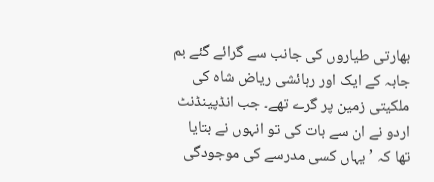بھارتی طیاروں کی جانب سے گرائے گئے بم جابہ کے ایک اور رہائشی ریاض شاہ کی ملکیتی زمین پر گرے تھے۔ جب انڈپینڈنٹ اردو نے ان سے بات کی تو انہوں نے بتایا تھا کہ ’یہاں کسی مدرسے کی موجودگی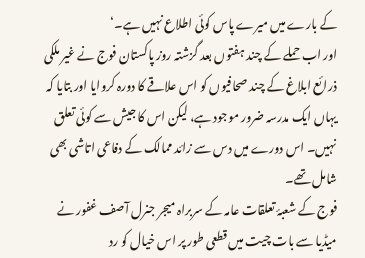کے بارے میں میرے پاس کوئی اطلاع نہیں ہے۔‘
اور اب حملے کے چند ہفتوں بعد گزشتہ روز پاکستان فوج نے غیر ملکی ذرائع ابلاغ کے چند صحافیوں کو اس علاقے کا دورہ کروایا اور بتایا کہ یہاں ایک مدرسہ ضرور موجود ہے، لیکن اس کا جیش سے کوئی تعلق نہیں۔ اس دورے میں دس سے زائد ممالک کے دفاعی اتاشی بھی شامل تھے۔
فوج کے شعبۂ تعلقات عامہ کے سربراہ میجر جنرل آصف غفور نے میڈیا سے بات چیت میں قطعی طور پر اس خیال کو رد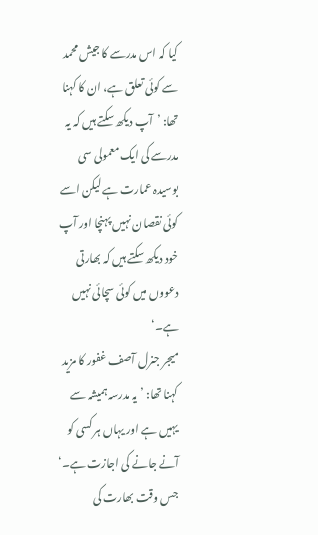کیا کہ اس مدرسے کا جیش محمد سے کوئی تعلق ہے، ان کا کہنا تھا: ’آپ دیکھ سکتے ہیں کہ یہ مدرسے کی ایک معمولی سی بوسیدہ عمارت ہے لیکن اسے کوئی نقصان نہیں پہنچا اور آپ خود دیکھ سکتے ہیں کہ بھارتی دعووں میں کوئی سچائی نہیں ہے۔‘
میجر جنرل آصف غفور کا مزید کہنا تھا: ’یہ مدرسہ ہمیشہ سے یہیں ہے اور یہاں ہر کسی کو آنے جانے کی اجازت ہے۔‘
جس وقت بھارت کی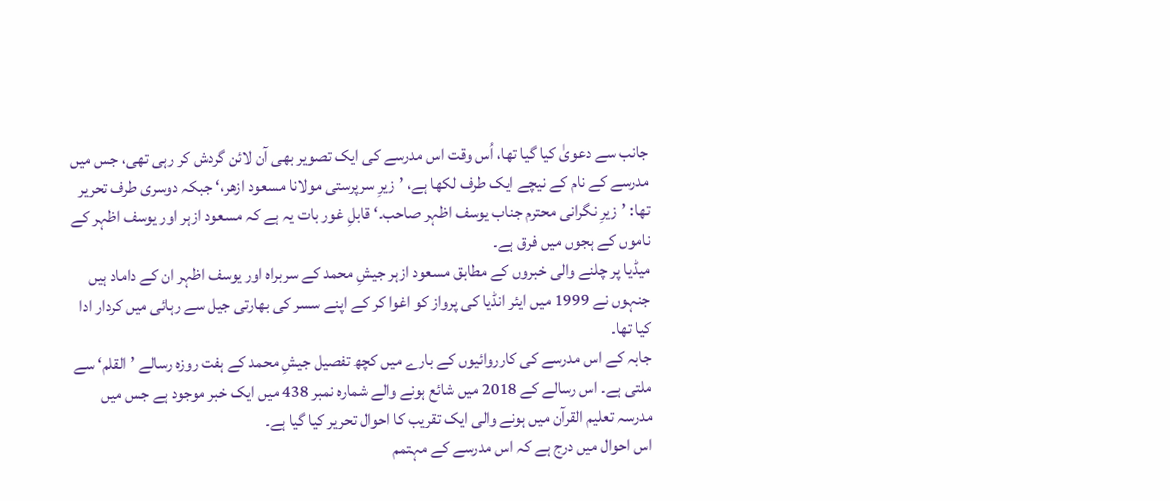جانب سے دعویٰ کیا گیا تھا، اُس وقت اس مدرسے کی ایک تصویر بھی آن لائن گردش کر رہی تھی، جس میں مدرسے کے نام کے نیچے ایک طرف لکھا ہے، ’زیرِ سرپرستی مولانا مسعود ازھر،‘ جبکہ دوسری طرف تحریر تھا: ’زیرِ نگرانی محترم جناب یوسف اظہر صاحب۔‘ قابلِ غور بات یہ ہے کہ مسعود ازہر اور یوسف اظہر کے ناموں کے ہجوں میں فرق ہے۔
میڈیا پر چلنے والی خبروں کے مطابق مسعود ازہر جیشِ محمد کے سربراہ اور یوسف اظہر ان کے داماد ہیں جنہوں نے 1999 میں ایئر انڈیا کی پرواز کو اغوا کر کے اپنے سسر کی بھارتی جیل سے رہائی میں کردار ادا کیا تھا۔
جابہ کے اس مدرسے کی کارروائیوں کے بارے میں کچھ تفصیل جیشِ محمد کے ہفت روزہ رسالے ’القلم‘ سے ملتی ہے۔ اس رسالے کے 2018 میں شائع ہونے والے شمارہ نمبر 438 میں ایک خبر موجود ہے جس میں مدرسہ تعلیم القرآن میں ہونے والی ایک تقریب کا احوال تحریر کیا گیا ہے۔
اس احوال میں درج ہے کہ اس مدرسے کے مہتمم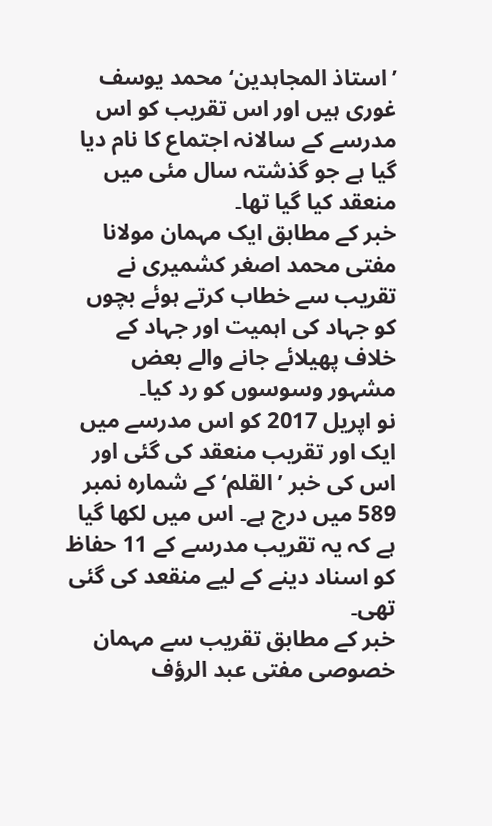’استاذ المجاہدین‘ محمد یوسف غوری ہیں اور اس تقریب کو اس مدرسے کے سالانہ اجتماع کا نام دیا گیا ہے جو گذشتہ سال مئی میں منعقد کیا گیا تھا۔
خبر کے مطابق ایک مہمان مولانا مفتی محمد اصغر کشمیری نے تقریب سے خطاب کرتے ہوئے بچوں کو جہاد کی اہمیت اور جہاد کے خلاف پھیلائے جانے والے بعض مشہور وسوسوں کو رد کیا۔
نو اپریل 2017 کو اس مدرسے میں ایک اور تقریب منعقد کی گئی اور اس کی خبر ’القلم‘ کے شمارہ نمبر 589 میں درج ہے۔ اس میں لکھا گیا ہے کہ یہ تقریب مدرسے کے 11 حفاظ کو اسناد دینے کے لیے منقعد کی گئی تھی۔
خبر کے مطابق تقریب سے مہمان خصوصی مفتی عبد الرؤف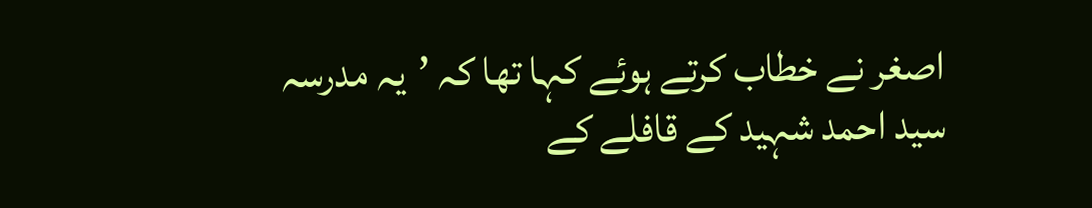اصغر نے خطاب کرتے ہوئے کہا تھا کہ ’یہ مدرسہ سید احمد شہید کے قافلے کے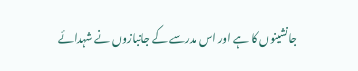جانشینوں کا ہے اور اس مدرسے کے جانبازوں نے شہدائے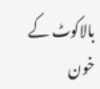بالاکوٹ کے خون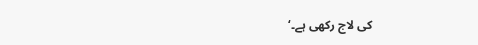کی لاج رکھی ہے۔‘